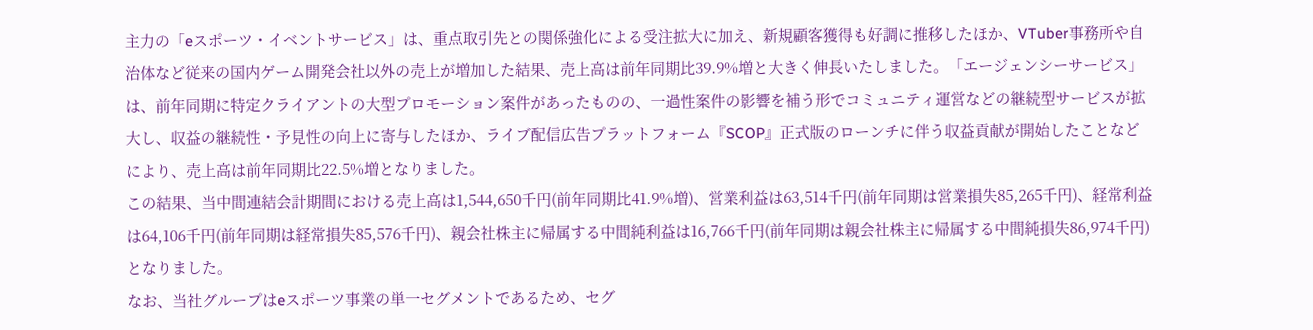主力の「eスポーツ・イベントサービス」は、重点取引先との関係強化による受注拡大に加え、新規顧客獲得も好調に推移したほか、VTuber事務所や自治体など従来の国内ゲーム開発会社以外の売上が増加した結果、売上高は前年同期比39.9%増と大きく伸長いたしました。「エージェンシーサービス」は、前年同期に特定クライアントの大型プロモーション案件があったものの、一過性案件の影響を補う形でコミュニティ運営などの継続型サービスが拡大し、収益の継続性・予見性の向上に寄与したほか、ライブ配信広告プラットフォーム『SCOP』正式版のローンチに伴う収益貢献が開始したことなどにより、売上高は前年同期比22.5%増となりました。
この結果、当中間連結会計期間における売上高は1,544,650千円(前年同期比41.9%増)、営業利益は63,514千円(前年同期は営業損失85,265千円)、経常利益は64,106千円(前年同期は経常損失85,576千円)、親会社株主に帰属する中間純利益は16,766千円(前年同期は親会社株主に帰属する中間純損失86,974千円)となりました。
なお、当社グループはeスポーツ事業の単一セグメントであるため、セグ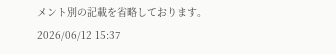メント別の記載を省略しております。
2026/06/12 15:37